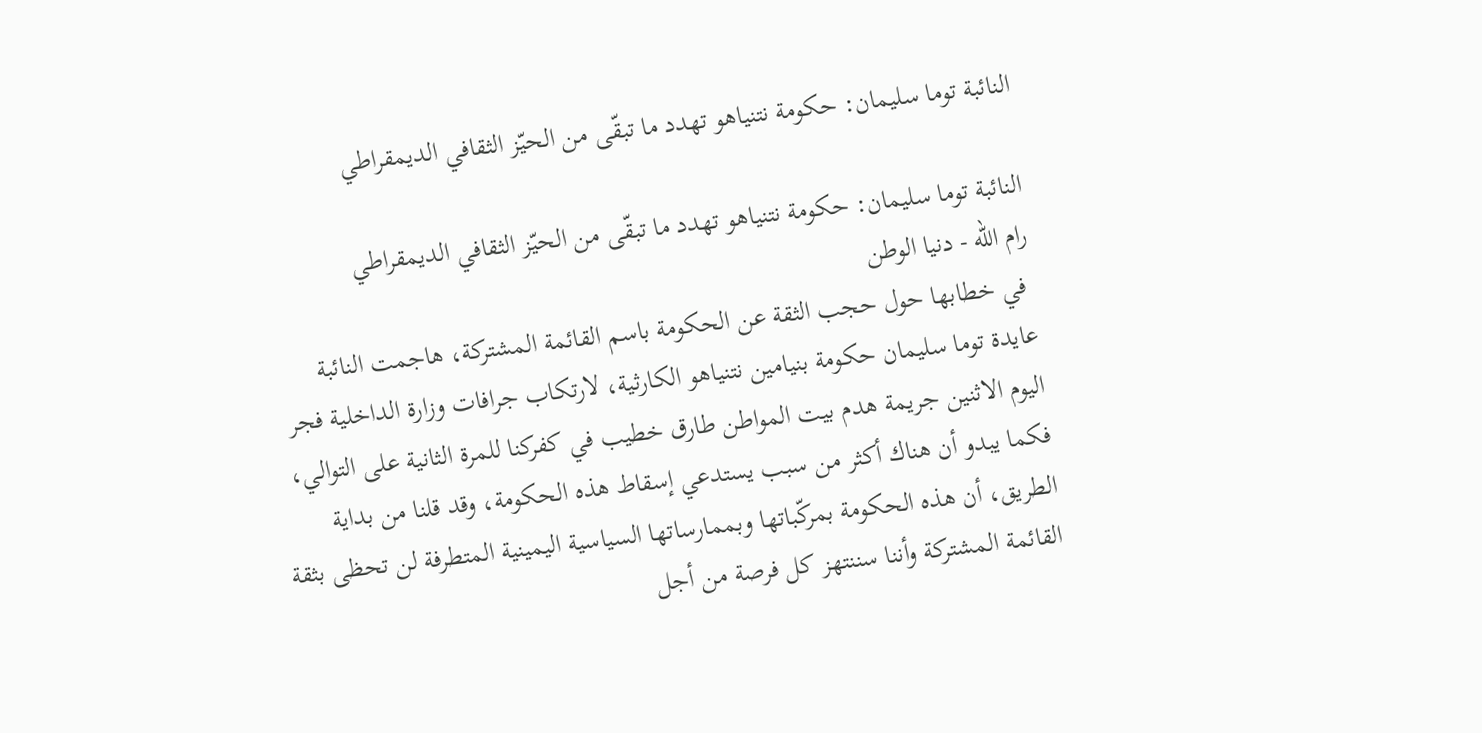النائبة توما سليمان: حكومة نتنياهو تهدد ما تبقّى من الحيّز الثقافي الديمقراطي

النائبة توما سليمان: حكومة نتنياهو تهدد ما تبقّى من الحيّز الثقافي الديمقراطي
رام الله - دنيا الوطن
 في خطابها حول حجب الثقة عن الحكومة باسم القائمة المشتركة، هاجمت النائبة عايدة توما سليمان حكومة بنيامين نتنياهو الكارثية، لارتكاب جرافات وزارة الداخلية فجر اليوم الاثنين جريمة هدم بيت المواطن طارق خطيب في كفركنا للمرة الثانية على التوالي، فكما يبدو أن هناك أكثر من سبب يستدعي إسقاط هذه الحكومة، وقد قلنا من بداية الطريق، أن هذه الحكومة بمركّباتها وبممارساتها السياسية اليمينية المتطرفة لن تحظى بثقة القائمة المشتركة وأننا سننتهز كل فرصة من أجل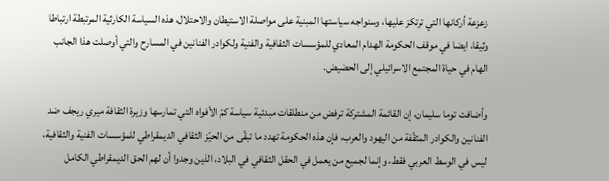زعزعة أركانها التي ترتكز عليها، وسنواجه سياستها المبنية على مواصلة الاستيطان والاحتلال، هذه السياسة الكارثية المرتبطة ارتباطا وثيقا، ايضا في موقف الحكومة الهدام المعادي للمؤسسات الثقافية والفنية ولكوادر الفنانين في المسارح والتي أوصلت هذا الجانب الهام في حياة المجتمع الاسرائيلي إلى الحضيض.

وأضافت توما سليمان، إن القائمة المشتركة ترفض من منطلقات مبدئية سياسة كمّ الأفواه التي تمارسها وزيرة الثقافة ميري ريجف ضد الفنانين والكوادر المثقّفة من اليهود والعرب، فإن هذه الحكومة تهدد ما تبقّى من الحيّز الثقافي الديمقراطي للمؤسسات الفنية والثقافية، ليس في الوسط العربي فقط، وإنما لجميع من يعمل في الحقل الثقافي في البلاد، الذين وجدوا أن لهم الحق الديمقراطي الكامل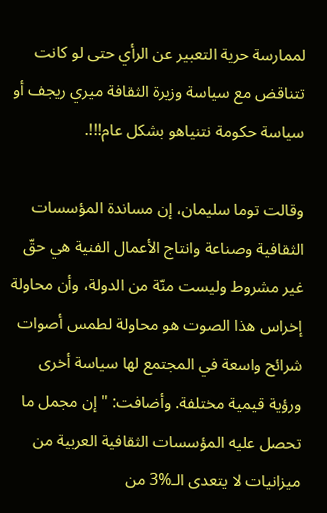لممارسة حرية التعبير عن الرأي حتى لو كانت تتناقض مع سياسة وزيرة الثقافة ميري ريجف أو سياسة حكومة نتنياهو بشكل عام!!!.

وقالت توما سليمان، إن مساندة المؤسسات الثقافية وصناعة وانتاج الأعمال الفنية هي حقّ غير مشروط وليست منّة من الدولة، وأن محاولة إخراس هذا الصوت هو محاولة لطمس أصوات شرائح واسعة في المجتمع لها سياسة أخرى ورؤية قيمية مختلفة. وأضافت: "إن مجمل ما تحصل عليه المؤسسات الثقافية العربية من ميزانيات لا يتعدى الـ%3 من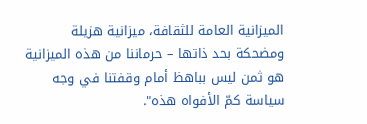الميزانية العامة للثقافة، ميزانية هزيلة ومضحكة بحد ذاتها – حرماننا من هذه الميزانية هو ثمن ليس بباهظ أمام وقفتنا في وجه سياسة كمّ الأفواه هذه".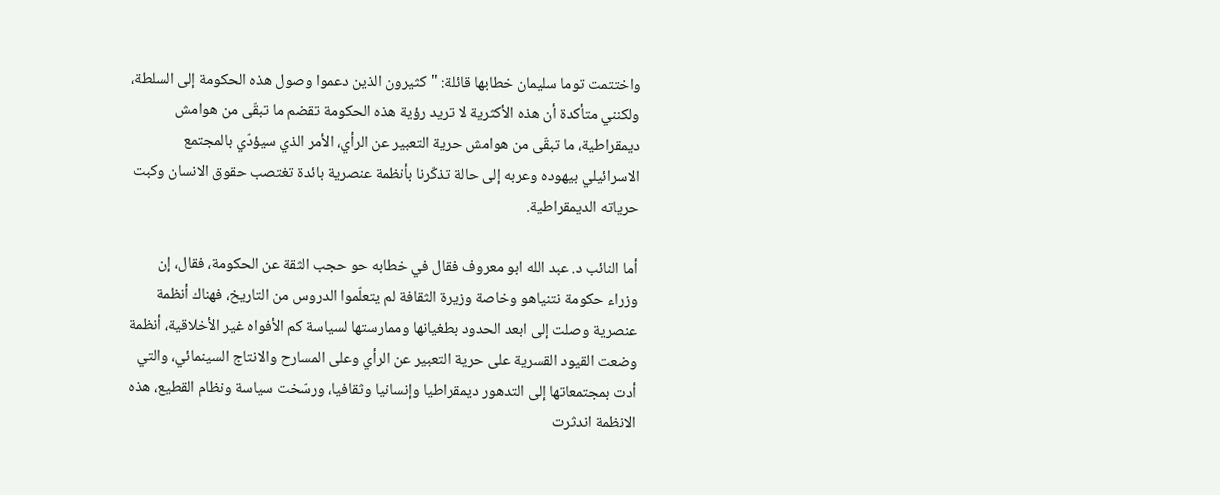واختتمت توما سليمان خطابها قائلة: "كثيرون الذين دعموا وصول هذه الحكومة إلى السلطة، ولكنني متأكدة أن هذه الأكثرية لا تريد رؤية هذه الحكومة تقضم ما تبقّى من هوامش ديمقراطية، ما تبقّى من هوامش حرية التعبير عن الرأي، الأمر الذي سيؤدّي بالمجتمع الاسرائيلي بيهوده وعربه إلى حالة تذكّرنا بأنظمة عنصرية بائدة تغتصب حقوق الانسان وكبت حرياته الديمقراطية.

أما النائب د. عبد الله ابو معروف فقال في خطابه حو حجب الثقة عن الحكومة، فقال، إن وزراء حكومة نتنياهو وخاصة وزيرة الثقافة لم يتعلّموا الدروس من التاريخ، فهناك أنظمة عنصرية وصلت إلى ابعد الحدود بطغيانها وممارستها لسياسة كم الأفواه غير الأخلاقية، أنظمة وضعت القيود القسرية على حرية التعبير عن الرأي وعلى المسارح والانتاج السينمائي، والتي أدت بمجتمعاتها إلى التدهور ديمقراطيا وإنسانيا وثقافيا، ورسّخت سياسة ونظام القطيع، هذه الانظمة اندثرت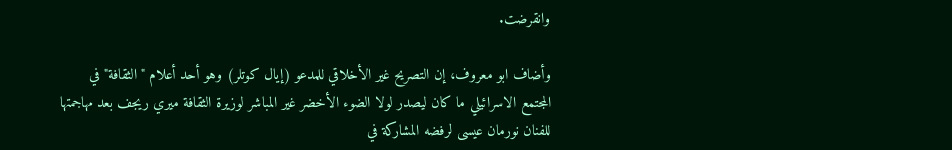وانقرضت.

وأضاف ابو معروف، إن التصريح غير الأخلاقي للمدعو (إيال كوتلر) وهو أحد أعلام "الثقافة" في المجتمع الاسرائيلي ما كان ليصدر لولا الضوء الأخضر غير المباشر لوزيرة الثقافة ميري ريجف بعد مهاجمتها للفنان نورمان عيسى لرفضه المشاركة في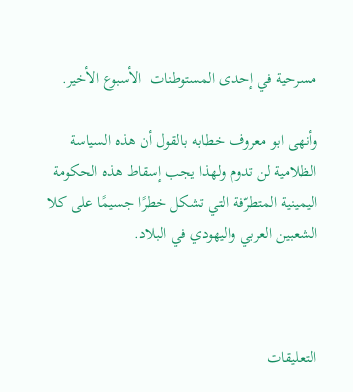مسرحية في إحدى المستوطنات  الأسبوع الأخير.

وأنهى ابو معروف خطابه بالقول أن هذه السياسة الظلامية لن تدوم ولهذا يجب إسقاط هذه الحكومة اليمينية المتطرّفة التي تشكل خطرًا جسيمًا على كلا الشعبين العربي واليهودي في البلاد.



التعليقات